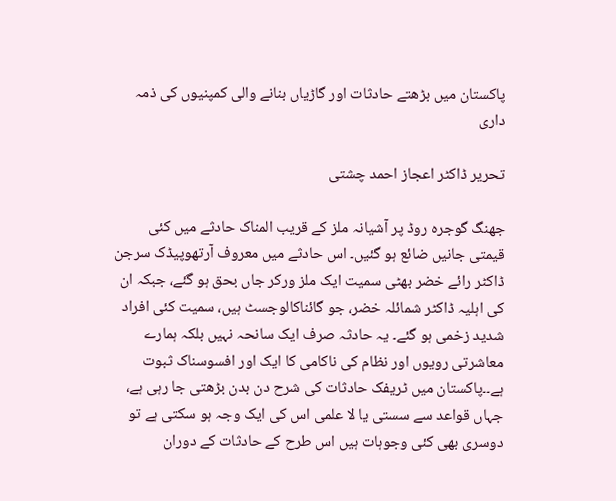پاکستان میں بڑھتے حادثات اور گاڑیاں بنانے والی کمپنیوں کی ذمہ داری

تحریر ڈاکٹر اعجاز احمد چشتی

جھنگ گوجرہ روڈ پر آشیانہ ملز کے قریب المناک حادثے میں کئی قیمتی جانیں ضائع ہو گئیں۔ اس حادثے میں معروف آرتھوپیڈک سرجن ڈاکٹر رائے خضر بھٹی سمیت ایک ملز ورکر جاں بحق ہو گئے، جبکہ ان کی اہلیہ ڈاکٹر شمائلہ خضر، جو گائناکالوجسٹ ہیں، سمیت کئی افراد شدید زخمی ہو گئے۔ یہ حادثہ صرف ایک سانحہ نہیں بلکہ ہمارے معاشرتی رویوں اور نظام کی ناکامی کا ایک اور افسوسناک ثبوت ہے۔۔پاکستان میں ٹریفک حادثات کی شرح دن بدن بڑھتی جا رہی ہے، جہاں قواعد سے سستی یا لا علمی اس کی ایک وجہ ہو سکتی ہے تو دوسری بھی کئی وجوہات ہیں اس طرح کے حادثات کے دوران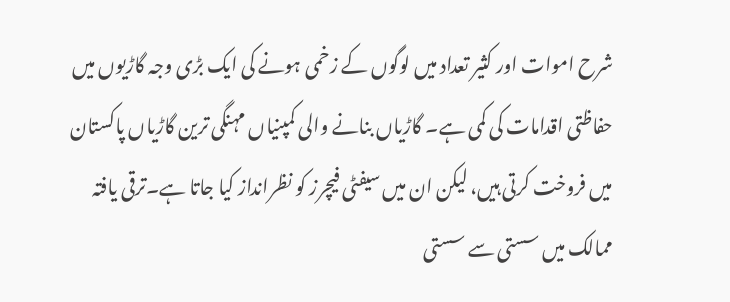شرح اموات اور کثیر تعداد میں لوگوں کے زخمی ہونے کی ایک بڑی وجہ گاڑیوں میں حفاظتی اقدامات کی کمی ہے۔ گاڑیاں بنانے والی کمپنیاں مہنگی ترین گاڑیاں پاکستان میں فروخت کرتی ہیں، لیکن ان میں سیفٹی فیچرز کو نظرانداز کیا جاتا ہے۔ترقی یافتہ ممالک میں سستی سے سستی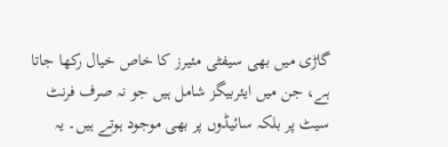گاڑی میں بھی سیفٹی مئیرز کا خاص خیال رکھا جاتا ہے، جن میں ایئربیگز شامل ہیں جو نہ صرف فرنٹ سیٹ پر بلکہ سائیڈوں پر بھی موجود ہوتے ہیں۔ یہ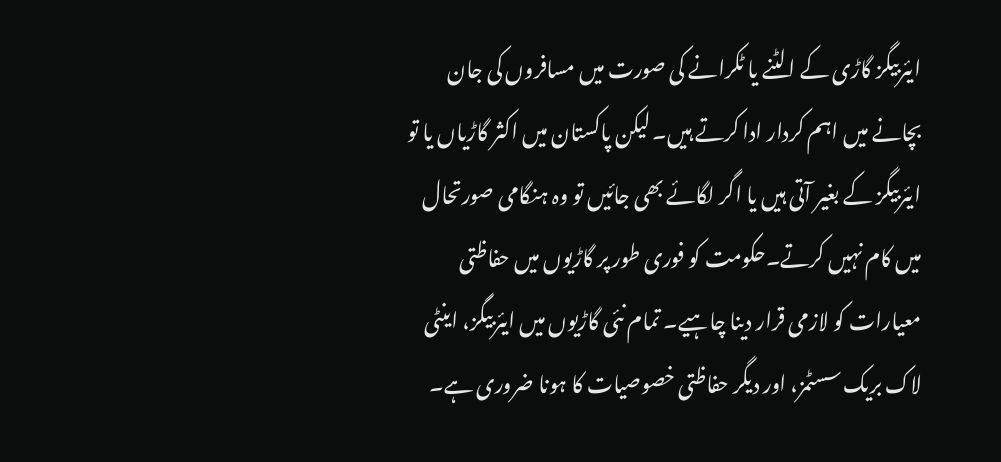ایئربیگز گاڑی کے الٹنے یا ٹکرانے کی صورت میں مسافروں کی جان بچانے میں اہم کردار ادا کرتے ہیں۔ لیکن پاکستان میں اکثر گاڑیاں یا تو ایئربیگز کے بغیر آتی ہیں یا اگر لگائے بھی جائیں تو وہ ہنگامی صورتحال میں کام نہیں کرتے۔حکومت کو فوری طور پر گاڑیوں میں حفاظتی معیارات کو لازمی قرار دینا چاہیے۔ تمام نئی گاڑیوں میں ایئربیگز، اینٹی لاک بریک سسٹمز، اور دیگر حفاظتی خصوصیات کا ہونا ضروری ہے۔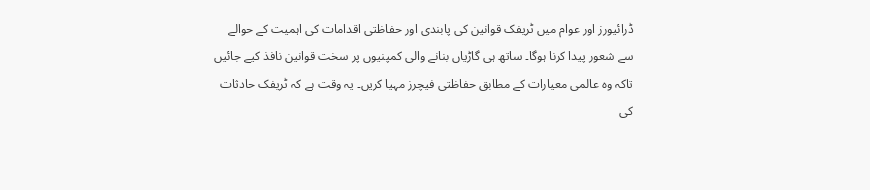ڈرائیورز اور عوام میں ٹریفک قوانین کی پابندی اور حفاظتی اقدامات کی اہمیت کے حوالے سے شعور پیدا کرنا ہوگا۔ ساتھ ہی گاڑیاں بنانے والی کمپنیوں پر سخت قوانین نافذ کیے جائیں تاکہ وہ عالمی معیارات کے مطابق حفاظتی فیچرز مہیا کریں۔ یہ وقت ہے کہ ٹریفک حادثات کی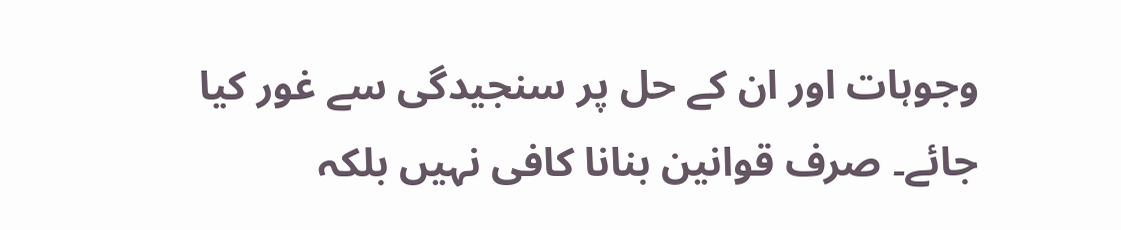وجوہات اور ان کے حل پر سنجیدگی سے غور کیا جائے۔ صرف قوانین بنانا کافی نہیں بلکہ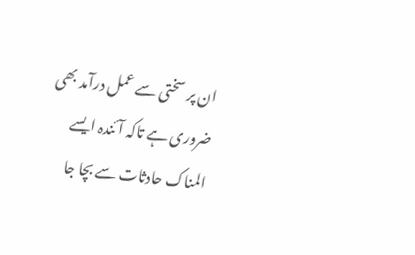ان پر سختی سے عمل درآمد بھی ضروری ہے تاکہ آئندہ ایسے المناک حادثات سے بچا جا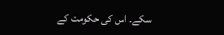سکے۔ اس کی حکومت کے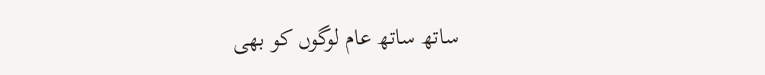ساتھ ساتھ عام لوگوں کو بھی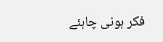فکر ہونی چاہئے